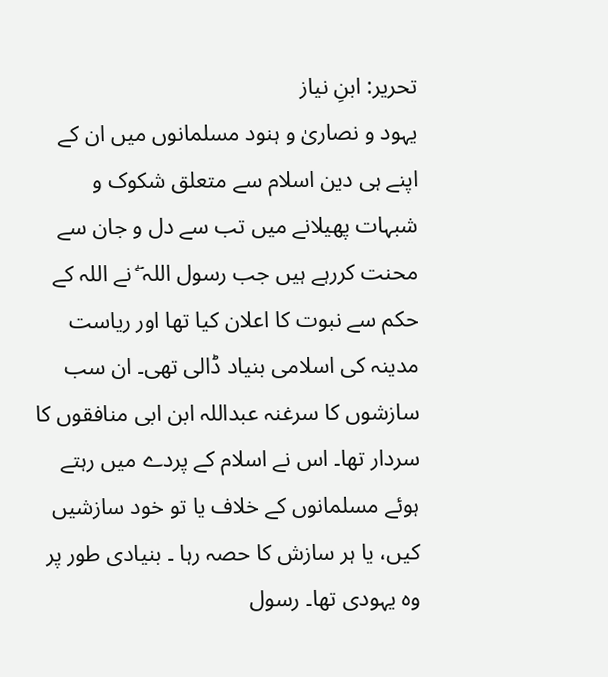تحریر: ابنِ نیاز
یہود و نصاریٰ و ہنود مسلمانوں میں ان کے اپنے ہی دین اسلام سے متعلق شکوک و شبہات پھیلانے میں تب سے دل و جان سے محنت کررہے ہیں جب رسول اللہ ۖ نے اللہ کے حکم سے نبوت کا اعلان کیا تھا اور ریاست مدینہ کی اسلامی بنیاد ڈالی تھی۔ ان سب سازشوں کا سرغنہ عبداللہ ابن ابی منافقوں کا سردار تھا۔ اس نے اسلام کے پردے میں رہتے ہوئے مسلمانوں کے خلاف یا تو خود سازشیں کیں، یا ہر سازش کا حصہ رہا ۔ بنیادی طور پر وہ یہودی تھا۔ رسول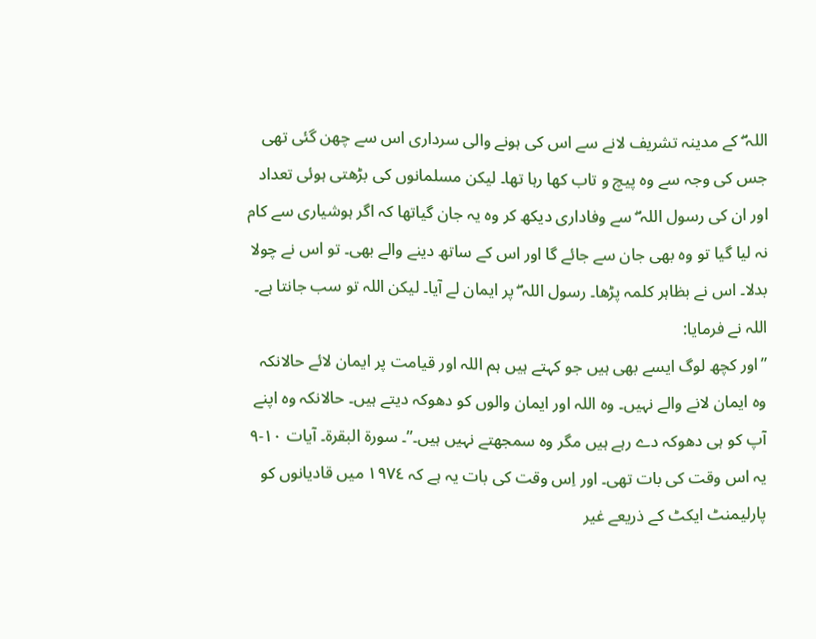اللہ ۖ کے مدینہ تشریف لانے سے اس کی ہونے والی سرداری اس سے چھن گئی تھی جس کی وجہ سے وہ پیچ و تاب کھا رہا تھا۔ لیکن مسلمانوں کی بڑھتی ہوئی تعداد اور ان کی رسول اللہ ۖ سے وفاداری دیکھ کر وہ یہ جان گیاتھا کہ اگر ہوشیاری سے کام نہ لیا گیا تو وہ بھی جان سے جائے گا اور اس کے ساتھ دینے والے بھی۔ تو اس نے چولا بدلا۔ اس نے بظاہر کلمہ پڑھا۔ رسول اللہ ۖ پر ایمان لے آیا۔ لیکن اللہ تو سب جانتا ہے۔ اللہ نے فرمایا:
”اور کچھ لوگ ایسے بھی ہیں جو کہتے ہیں ہم اللہ اور قیامت پر ایمان لائے حالانکہ وہ ایمان لانے والے نہیں۔ وہ اللہ اور ایمان والوں کو دھوکہ دیتے ہیں۔ حالانکہ وہ اپنے آپ کو ہی دھوکہ دے رہے ہیں مگر وہ سمجھتے نہیں ہیں۔”۔ سورة البقرة۔ آیات ١٠-٩
یہ اس وقت کی بات تھی۔ اور اِس وقت کی بات یہ ہے کہ ١٩٧٤ میں قادیانوں کو پارلیمنٹ ایکٹ کے ذریعے غیر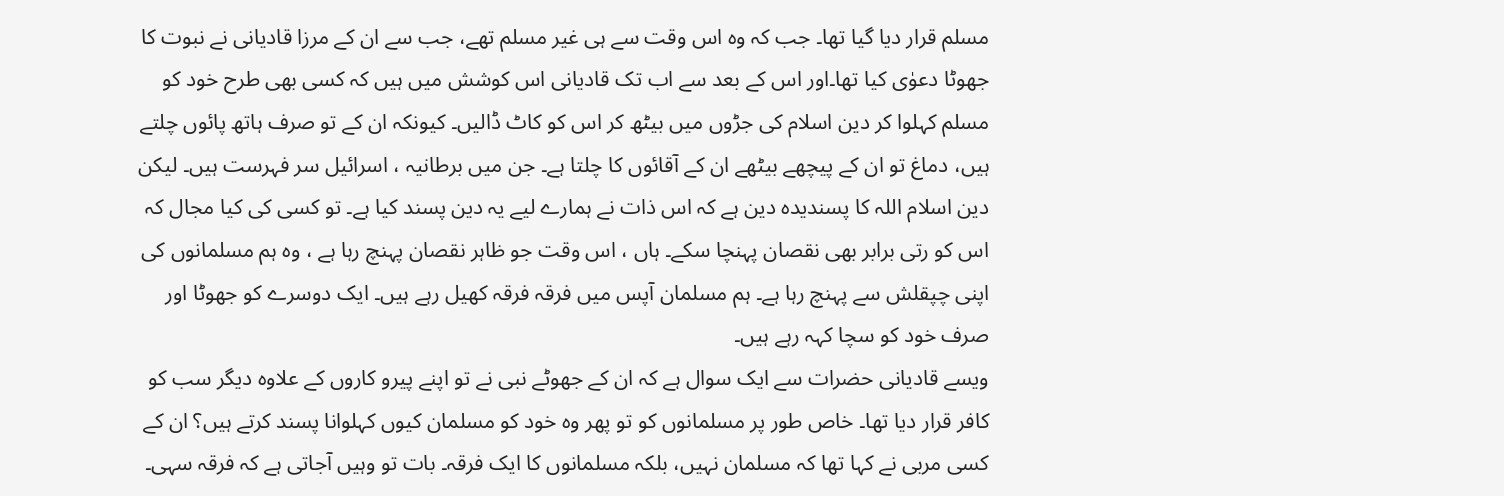مسلم قرار دیا گیا تھا۔ جب کہ وہ اس وقت سے ہی غیر مسلم تھے، جب سے ان کے مرزا قادیانی نے نبوت کا جھوٹا دعوٰی کیا تھا۔اور اس کے بعد سے اب تک قادیانی اس کوشش میں ہیں کہ کسی بھی طرح خود کو مسلم کہلوا کر دین اسلام کی جڑوں میں بیٹھ کر اس کو کاٹ ڈالیں۔ کیونکہ ان کے تو صرف ہاتھ پائوں چلتے ہیں، دماغ تو ان کے پیچھے بیٹھے ان کے آقائوں کا چلتا ہے۔ جن میں برطانیہ ، اسرائیل سر فہرست ہیں۔ لیکن دین اسلام اللہ کا پسندیدہ دین ہے کہ اس ذات نے ہمارے لیے یہ دین پسند کیا ہے۔ تو کسی کی کیا مجال کہ اس کو رتی برابر بھی نقصان پہنچا سکے۔ ہاں ، اس وقت جو ظاہر نقصان پہنچ رہا ہے ، وہ ہم مسلمانوں کی اپنی چپقلش سے پہنچ رہا ہے۔ ہم مسلمان آپس میں فرقہ فرقہ کھیل رہے ہیں۔ ایک دوسرے کو جھوٹا اور صرف خود کو سچا کہہ رہے ہیں۔
ویسے قادیانی حضرات سے ایک سوال ہے کہ ان کے جھوٹے نبی نے تو اپنے پیرو کاروں کے علاوہ دیگر سب کو کافر قرار دیا تھا۔ خاص طور پر مسلمانوں کو تو پھر وہ خود کو مسلمان کیوں کہلوانا پسند کرتے ہیں؟ ان کے کسی مربی نے کہا تھا کہ مسلمان نہیں، بلکہ مسلمانوں کا ایک فرقہ۔ بات تو وہیں آجاتی ہے کہ فرقہ سہی۔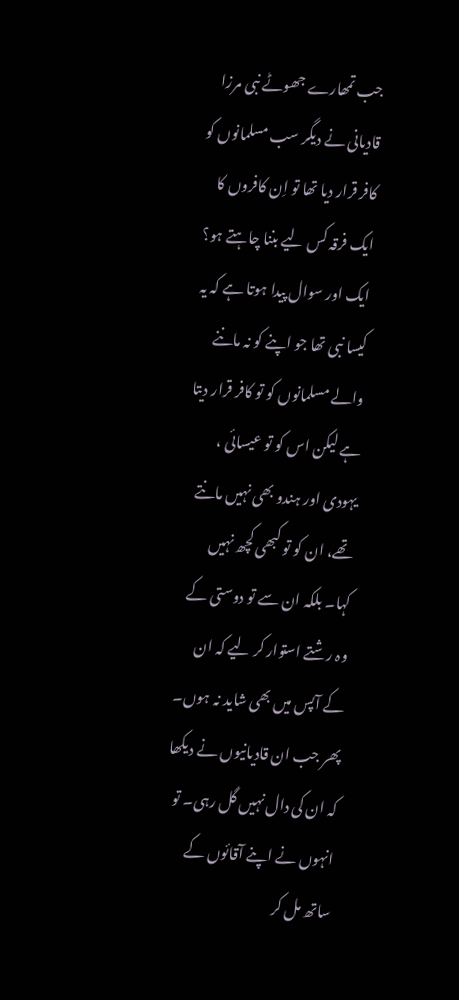جب تمھارے جھوٹے نبی مرزا قادیانی نے دیگر سب مسلمانوں کو کافر قرار دیا تھا تو اِن کافروں کا ایک فرقہ کس لیے بننا چاہتے ہو؟ ایک اور سوال پیدا ہوتا ہے کہ یہ کیسا نبی تھا جو اپنے کو نہ ماننے والے مسلمانوں کو تو کافر قرار دیتا ہے لیکن اس کو تو عیسائی ، یہودی اور ہندو بھی نہیں مانتے تھے، ان کو تو کبھی کچھ نہیں کہا۔ بلکہ ان سے تو دوستی کے وہ رشتے استوار کر لیے کہ ان کے آپس میں بھی شاید نہ ہوں۔
پھر جب ان قادیانیوں نے دیکھا کہ ان کی دال نہیں گل رہی۔ تو انہوں نے اپنے آقائوں کے ساتھ مل کر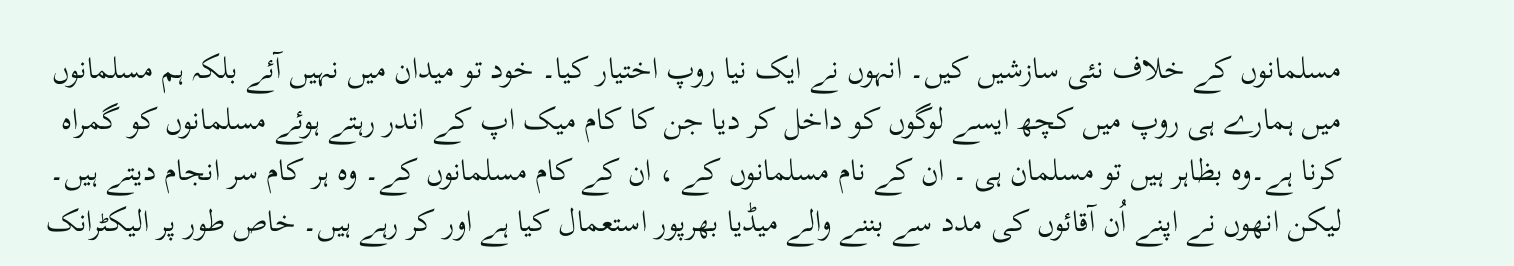مسلمانوں کے خلاف نئی سازشیں کیں۔ انہوں نے ایک نیا روپ اختیار کیا۔ خود تو میدان میں نہیں آئے بلکہ ہم مسلمانوں میں ہمارے ہی روپ میں کچھ ایسے لوگوں کو داخل کر دیا جن کا کام میک اپ کے اندر رہتے ہوئے مسلمانوں کو گمراہ کرنا ہے۔وہ بظاہر ہیں تو مسلمان ہی ۔ ان کے نام مسلمانوں کے ، ان کے کام مسلمانوں کے۔ وہ ہر کام سر انجام دیتے ہیں۔ لیکن انھوں نے اپنے اُن آقائوں کی مدد سے بننے والے میڈیا بھرپور استعمال کیا ہے اور کر رہے ہیں۔ خاص طور پر الیکٹرانک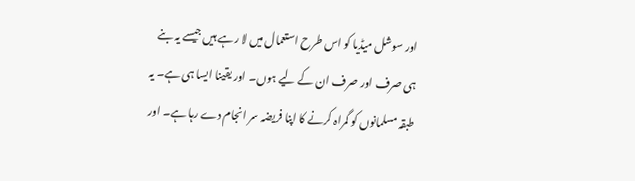اور سوشل میڈیا کو اس طرح استعمال میں لا رہے ہیں جیسے یہ بنے ہی صرف اور صرف ان کے لیے ہوں۔ اور یقینا ایسا ہی ہے۔ یہ طبقہ مسلمانوں کو گمراہ کرنے کا اپنا فریضہ سر انجام دے رہا ہے۔ اور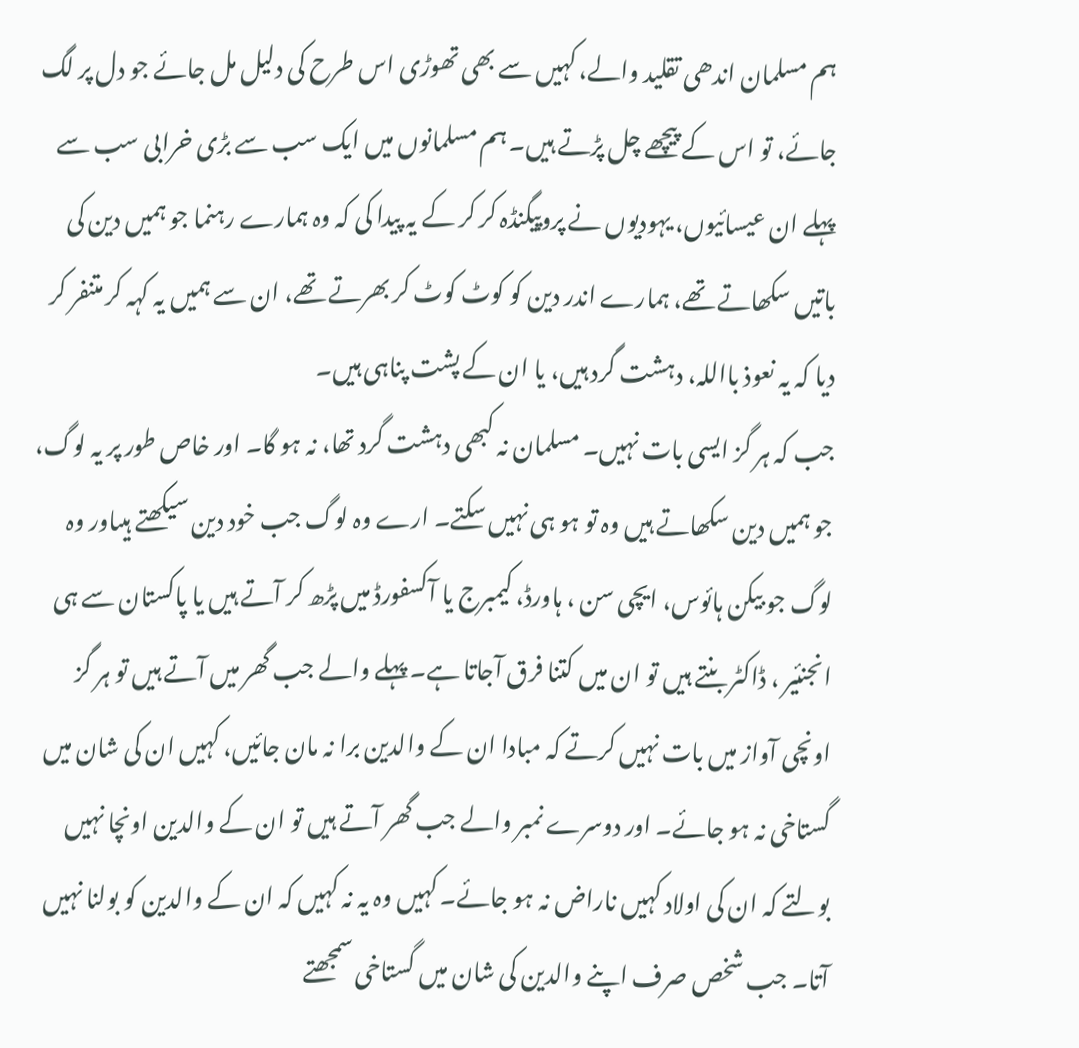ہم مسلمان اندھی تقلید والے، کہیں سے بھی تھوڑی اس طرح کی دلیل مل جائے جو دل پر لگ جائے، تو اس کے پیچھے چل پڑتے ہیں۔ ہم مسلمانوں میں ایک سب سے بڑی خرابی سب سے پہلے ان عیسائیوں، یہودیوں نے پروپیگنڈہ کر کر کے یہ پیدا کی کہ وہ ہمارے رہنما جو ہمیں دین کی باتیں سکھاتے تھے، ہمارے اندر دین کو کوٹ کوٹ کر بھرتے تھے، ان سے ہمیں یہ کہہ کر متنفر کر دیا کہ یہ نعوذ بااللہ، دہشت گرد ہیں، یا ان کے پشت پناہی ہیں۔
جب کہ ہر گز ایسی بات نہیں۔ مسلمان نہ کبھی دہشت گرد تھا، نہ ہو گا۔ اور خاص طور پر یہ لوگ، جو ہمیں دین سکھاتے ہیں وہ تو ہو ہی نہیں سکتے۔ ارے وہ لوگ جب خود دین سیکھتے ہیںاور وہ لوگ جو بیکن ہائوس، ایچی سن ، ہاورڈ، کیمبرج یا آکسفورڈ میں پڑھ کر آتے ہیں یا پاکستان سے ہی انجنئیر ، ڈاکٹر بنتے ہیں تو ان میں کتنا فرق آجاتا ہے۔ پہلے والے جب گھر میں آتے ہیں تو ہر گز اونچی آواز میں بات نہیں کرتے کہ مبادا ان کے والدین برا نہ مان جائیں، کہیں ان کی شان میں گستاخی نہ ہو جائے۔ اور دوسرے نمبر والے جب گھر آتے ہیں تو ان کے والدین اونچا نہیں بولتے کہ ان کی اولاد کہیں ناراض نہ ہو جائے۔ کہیں وہ یہ نہ کہیں کہ ان کے والدین کو بولنا نہیں آتا۔ جب شخص صرف اپنے والدین کی شان میں گستاخی سمجھتے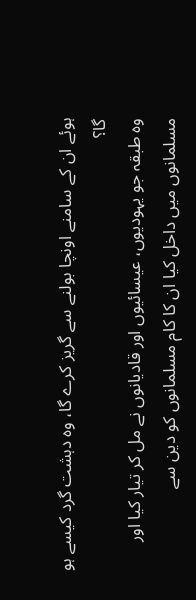ہوئے ان کے سامنے اونچا بولنے سے گریز کرے گا، وہ دہشت گرد کیسے ہو گا؟
وہ طبقہ جو یہودیوں، عیسائیوں اور قادیانوں نے مل کر تیار کیا اور مسلمانوں میں داخل کیا ان کا کام مسلمانوں کو دین سے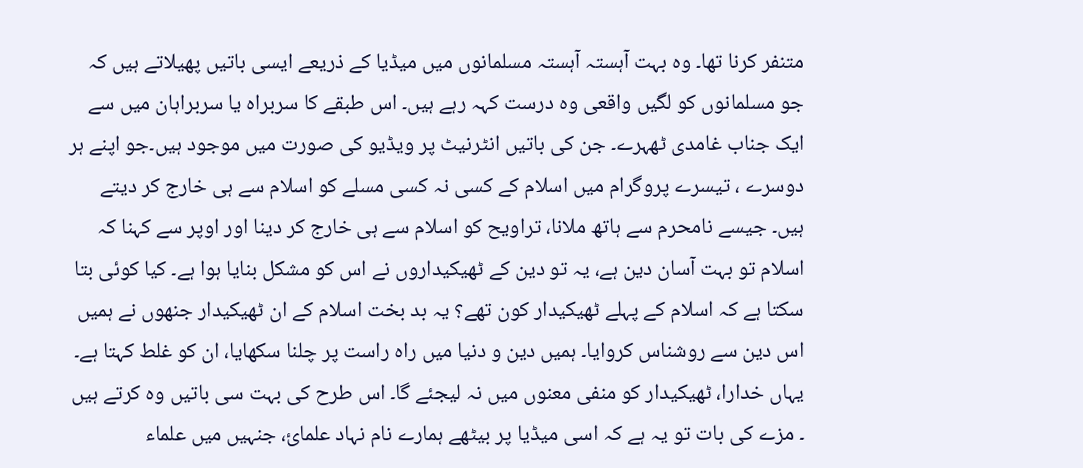متنفر کرنا تھا۔ وہ بہت آہستہ آہستہ مسلمانوں میں میڈیا کے ذریعے ایسی باتیں پھیلاتے ہیں کہ جو مسلمانوں کو لگیں واقعی وہ درست کہہ رہے ہیں۔ اس طبقے کا سربراہ یا سربراہان میں سے ایک جناب غامدی ٹھہرے۔ جن کی باتیں انٹرنیٹ پر ویڈیو کی صورت میں موجود ہیں۔جو اپنے ہر دوسرے ، تیسرے پروگرام میں اسلام کے کسی نہ کسی مسلے کو اسلام سے ہی خارج کر دیتے ہیں۔ جیسے نامحرم سے ہاتھ ملانا، تراویح کو اسلام سے ہی خارج کر دینا اور اوپر سے کہنا کہ اسلام تو بہت آسان دین ہے، یہ تو دین کے ٹھیکیداروں نے اس کو مشکل بنایا ہوا ہے۔ کیا کوئی بتا سکتا ہے کہ اسلام کے پہلے ٹھیکیدار کون تھے؟ یہ بد بخت اسلام کے ان ٹھیکیدار جنھوں نے ہمیں اس دین سے روشناس کروایا۔ ہمیں دین و دنیا میں راہ راست پر چلنا سکھایا، ان کو غلط کہتا ہے۔ یہاں خدارا، ٹھیکیدار کو منفی معنوں میں نہ لیجئے گا۔ اس طرح کی بہت سی باتیں وہ کرتے ہیں ۔ مزے کی بات تو یہ ہے کہ اسی میڈیا پر بیٹھے ہمارے نام نہاد علمائ، جنہیں میں علماء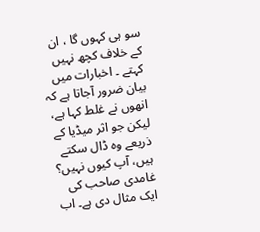سو ہی کہوں گا ، ان کے خلاف کچھ نہیں کہتے ۔ اخبارات میں بیان ضرور آجاتا ہے کہ انھوں نے غلط کہا ہے، لیکن جو اثر میڈیا کے ذریعے وہ ڈال سکتے ہیں، آپ کیوں نہیں؟
غامدی صاحب کی ایک مثال دی ہے۔ اب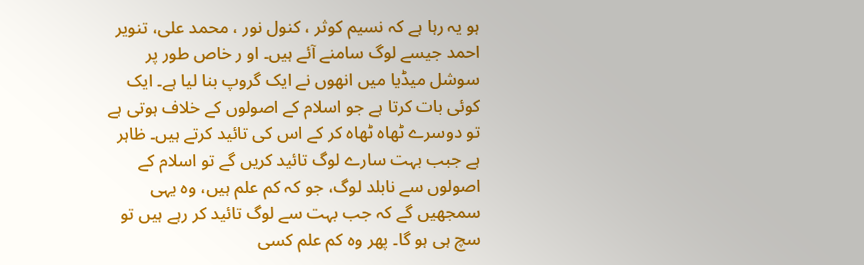ہو یہ رہا ہے کہ نسیم کوثر ، کنول نور ، محمد علی، تنویر احمد جیسے لوگ سامنے آئے ہیں۔ او ر خاص طور پر سوشل میڈیا میں انھوں نے ایک گروپ بنا لیا ہے۔ ایک کوئی بات کرتا ہے جو اسلام کے اصولوں کے خلاف ہوتی ہے تو دوسرے ٹھاہ ٹھاہ کر کے اس کی تائید کرتے ہیں۔ ظاہر ہے جبب بہت سارے لوگ تائید کریں گے تو اسلام کے اصولوں سے نابلد لوگ، جو کہ کم علم ہیں، وہ یہی سمجھیں گے کہ جب بہت سے لوگ تائید کر رہے ہیں تو سچ ہی ہو گا۔ پھر وہ کم علم کسی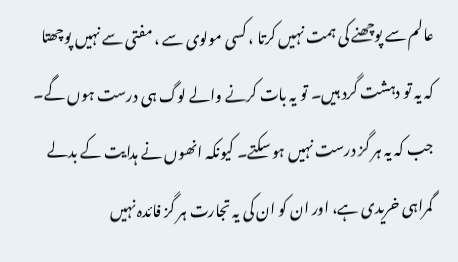عالم سے پوچھنے کی ہمت نہیں کرتا ، کسی مولوی سے ، مفتی سے نہیں پوچھتا کہ یہ تو دہشت گرد ہیں۔ تو یہ بات کرنے والے لوگ ہی درست ہوں گے۔ جب کہ یہ ہر گز درست نہیں ہو سکتے۔ کیونکہ انھوں نے ہدایت کے بدلے گمراہی خریدی ہے، اور ان کو ان کی یہ تجارت ہر گز فائدہ نہیں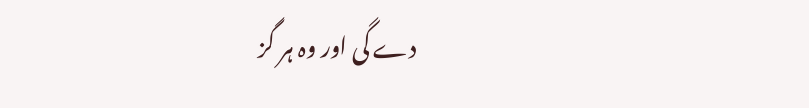دے گی اور وہ ہر گز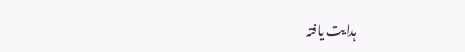ہدایت یافتہ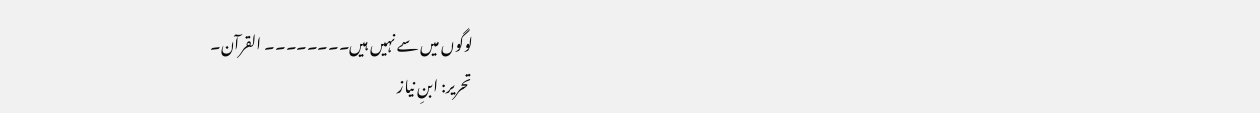لوگوں میں سے نہیں ہیں۔۔۔۔۔۔۔۔ القرآن۔
تحریر: ابنِ نیاز